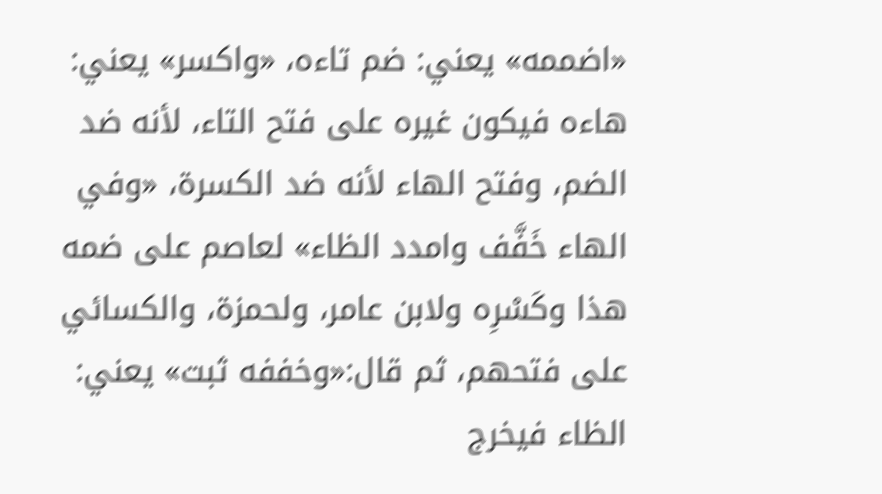«اضممه» يعني: ضم تاءه، «واكسر» يعني: هاءه فيكون غيره على فتح التاء، لأنه ضد الضم، وفتح الهاء لأنه ضد الكسرة، «وفي الهاء خَفَّف وامدد الظاء» لعاصم على ضمه هذا وكَسْرِه ولابن عامر، ولحمزة، والكسائي على فتحهم، ثم قال:«وخففه ثبت» يعني: الظاء فيخرج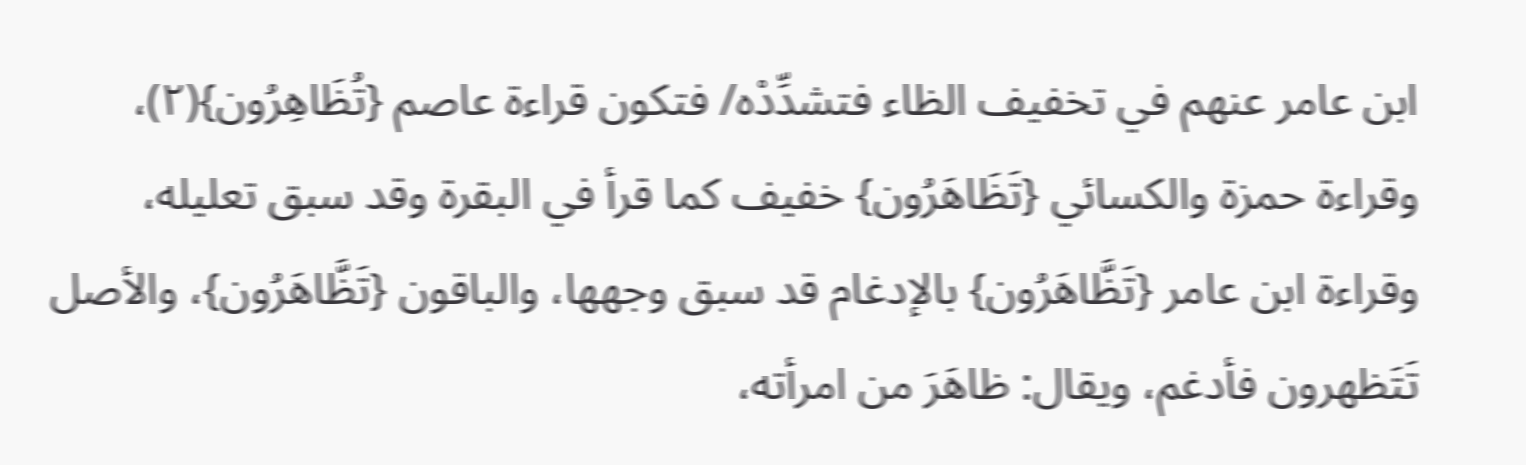ابن عامر عنهم في تخفيف الظاء فتشدِّدْه/ فتكون قراءة عاصم {تُظَاهِرُون}(٢)، وقراءة حمزة والكسائي {تَظَاهَرُون} خفيف كما قرأ في البقرة وقد سبق تعليله، وقراءة ابن عامر {تَظَّاهَرُون} بالإدغام قد سبق وجهها، والباقون {تَظَّاهَرُون}، والأصل تَتَظهرون فأدغم، ويقال: ظاهَرَ من امرأته،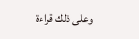وعلى ذلك قراءة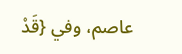عاصم، وفي {قَدْ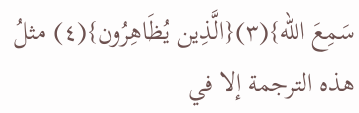سَمِعَ الله}(٣){الَّذِين يُظَاهِرُون}(٤) مثلُ هذه الترجمة إلا في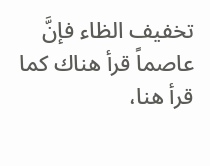تخفيف الظاء فإنَّ عاصماً قرأ هناك كما قرأ هنا،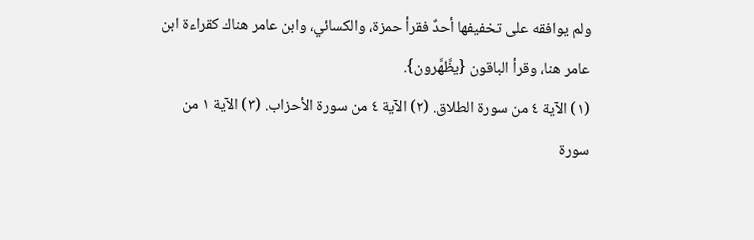ولم يوافقه على تخفيفها أحدٌ فقرأ حمزة، والكسائي، وابن عامر هناك كقراءة ابن عامر هنا، وقرأ الباقون {يظَّهَّرون}.
(١) الآية ٤ من سورة الطلاق. (٢) الآية ٤ من سورة الأحزاب. (٣) الآية ١ من سورة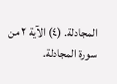المجادلة. (٤) الآية ٢ من سورة المجادلة.